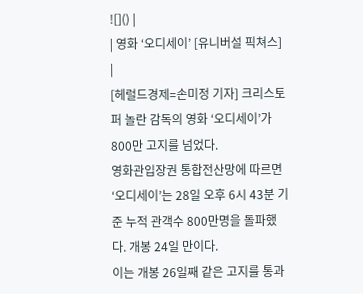![]() |
| 영화 ‘오디세이’ [유니버설 픽쳐스] |
[헤럴드경제=손미정 기자] 크리스토퍼 놀란 감독의 영화 ‘오디세이’가 800만 고지를 넘었다.
영화관입장권 통합전산망에 따르면 ‘오디세이’는 28일 오후 6시 43분 기준 누적 관객수 800만명을 돌파했다. 개봉 24일 만이다.
이는 개봉 26일째 같은 고지를 통과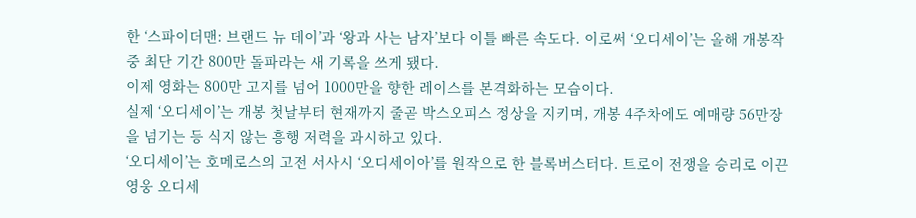한 ‘스파이더맨: 브랜드 뉴 데이’과 ‘왕과 사는 남자’보다 이틀 빠른 속도다. 이로써 ‘오디세이’는 올해 개봉작 중 최단 기간 800만 돌파라는 새 기록을 쓰게 됐다.
이제 영화는 800만 고지를 넘어 1000만을 향한 레이스를 본격화하는 모습이다.
실제 ‘오디세이’는 개봉 첫날부터 현재까지 줄곧 박스오피스 정상을 지키며, 개봉 4주차에도 예매량 56만장을 넘기는 등 식지 않는 흥행 저력을 과시하고 있다.
‘오디세이’는 호메로스의 고전 서사시 ‘오디세이아’를 원작으로 한 블록버스터다. 트로이 전쟁을 승리로 이끈 영웅 오디세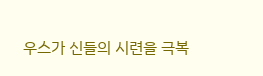우스가 신들의 시련을 극복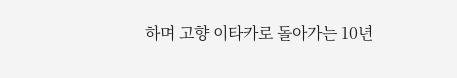하며 고향 이타카로 돌아가는 10년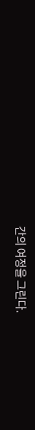간의 여정을 그린다.